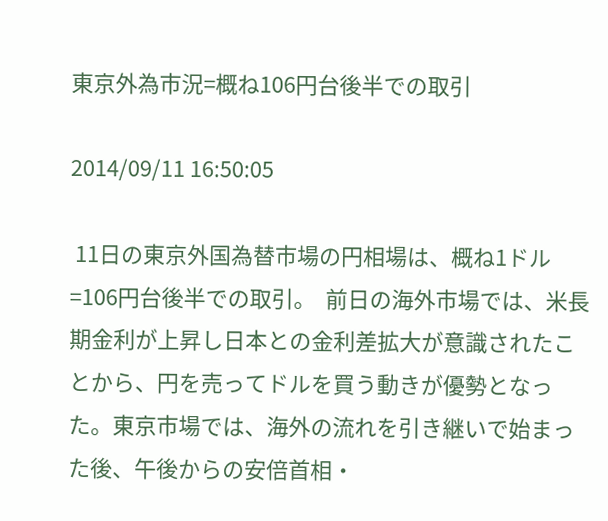東京外為市況=概ね106円台後半での取引

2014/09/11 16:50:05

 11日の東京外国為替市場の円相場は、概ね1ドル=106円台後半での取引。  前日の海外市場では、米長期金利が上昇し日本との金利差拡大が意識されたことから、円を売ってドルを買う動きが優勢となった。東京市場では、海外の流れを引き継いで始まった後、午後からの安倍首相・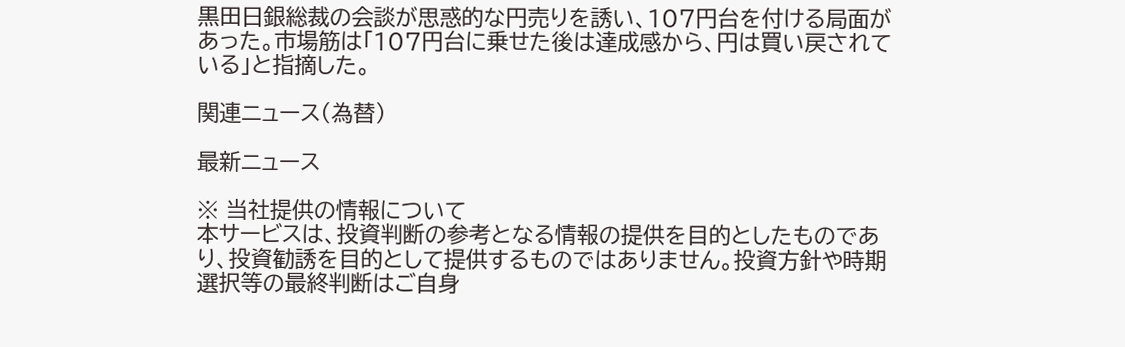黒田日銀総裁の会談が思惑的な円売りを誘い、107円台を付ける局面があった。市場筋は「107円台に乗せた後は達成感から、円は買い戻されている」と指摘した。

関連ニュース(為替)

最新ニュース

※ 当社提供の情報について
本サービスは、投資判断の参考となる情報の提供を目的としたものであり、投資勧誘を目的として提供するものではありません。投資方針や時期選択等の最終判断はご自身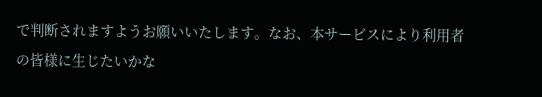で判断されますようお願いいたします。なお、本サービスにより利用者の皆様に生じたいかな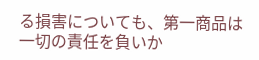る損害についても、第一商品は一切の責任を負いか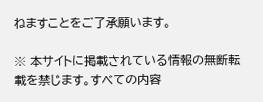ねますことをご了承願います。

※ 本サイトに掲載されている情報の無断転載を禁じます。すべての内容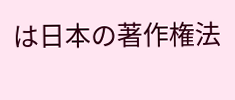は日本の著作権法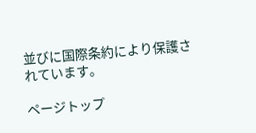並びに国際条約により保護されています。

ページトップ